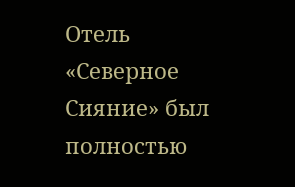Отель «Северное Сияние» был полностью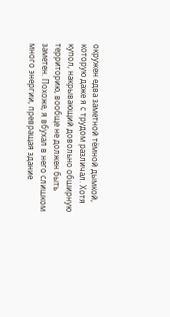окружен едва заметной тёмной дымкой, которую даже я с трудом различал. Хотя купол, накрывающий довольно обширную территорию, вообще не должен быть заметен. Похоже, я вбухал в него слишком много энергии, превращая здание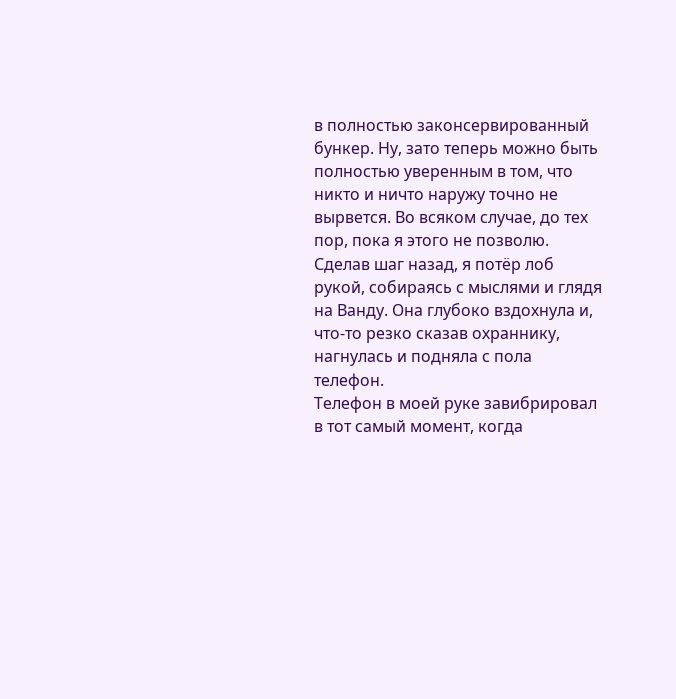в полностью законсервированный бункер. Ну, зато теперь можно быть полностью уверенным в том, что никто и ничто наружу точно не вырвется. Во всяком случае, до тех пор, пока я этого не позволю.
Сделав шаг назад, я потёр лоб рукой, собираясь с мыслями и глядя на Ванду. Она глубоко вздохнула и, что-то резко сказав охраннику, нагнулась и подняла с пола телефон.
Телефон в моей руке завибрировал в тот самый момент, когда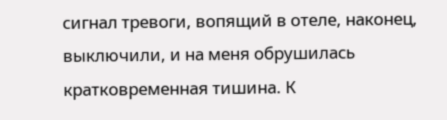сигнал тревоги, вопящий в отеле, наконец, выключили, и на меня обрушилась кратковременная тишина. К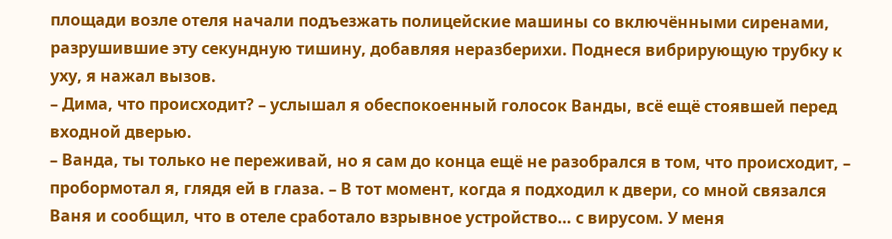площади возле отеля начали подъезжать полицейские машины со включёнными сиренами, разрушившие эту секундную тишину, добавляя неразберихи. Поднеся вибрирующую трубку к уху, я нажал вызов.
– Дима, что происходит? – услышал я обеспокоенный голосок Ванды, всё ещё стоявшей перед входной дверью.
– Ванда, ты только не переживай, но я сам до конца ещё не разобрался в том, что происходит, – пробормотал я, глядя ей в глаза. – В тот момент, когда я подходил к двери, со мной связался Ваня и сообщил, что в отеле сработало взрывное устройство… с вирусом. У меня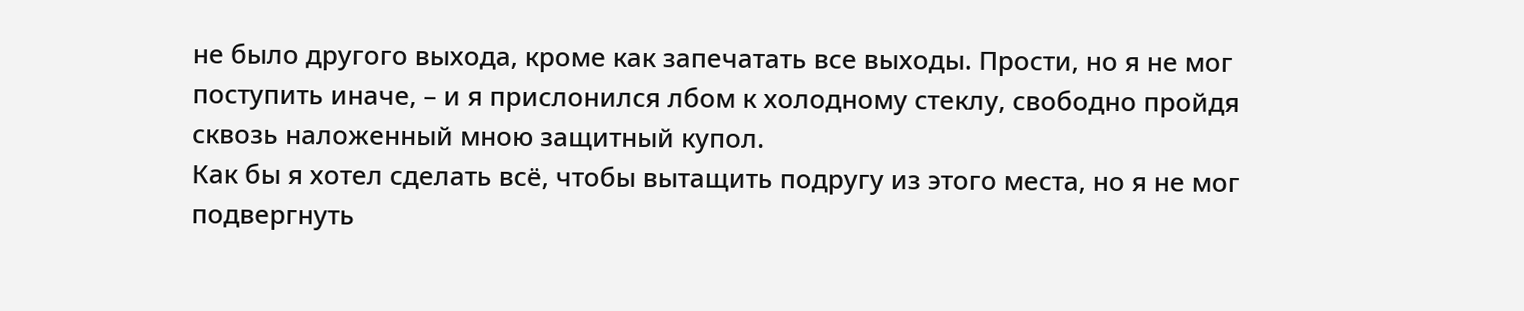не было другого выхода, кроме как запечатать все выходы. Прости, но я не мог поступить иначе, – и я прислонился лбом к холодному стеклу, свободно пройдя сквозь наложенный мною защитный купол.
Как бы я хотел сделать всё, чтобы вытащить подругу из этого места, но я не мог подвергнуть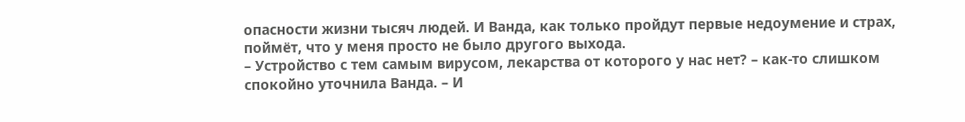опасности жизни тысяч людей. И Ванда, как только пройдут первые недоумение и страх, поймёт, что у меня просто не было другого выхода.
– Устройство с тем самым вирусом, лекарства от которого у нас нет? – как-то слишком спокойно уточнила Ванда. – И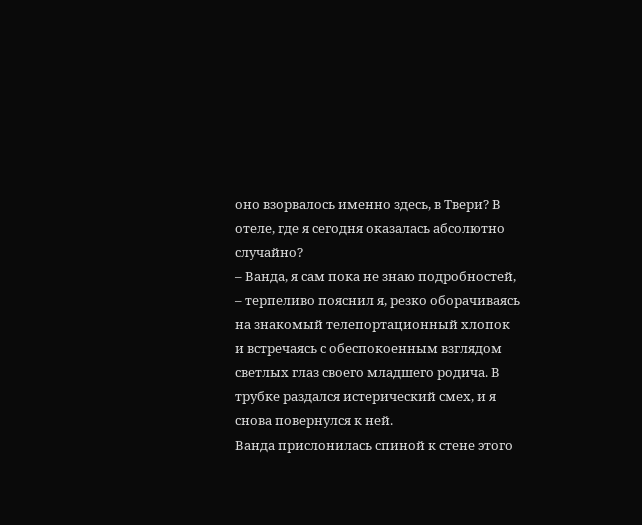оно взорвалось именно здесь, в Твери? В отеле, где я сегодня оказалась абсолютно случайно?
– Ванда, я сам пока не знаю подробностей, – терпеливо пояснил я, резко оборачиваясь на знакомый телепортационный хлопок и встречаясь с обеспокоенным взглядом светлых глаз своего младшего родича. В трубке раздался истерический смех, и я снова повернулся к ней.
Ванда прислонилась спиной к стене этого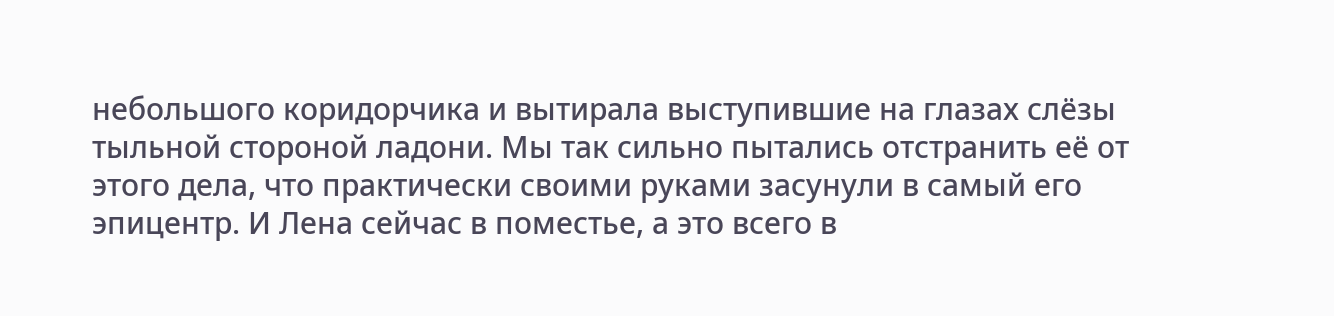небольшого коридорчика и вытирала выступившие на глазах слёзы тыльной стороной ладони. Мы так сильно пытались отстранить её от этого дела, что практически своими руками засунули в самый его эпицентр. И Лена сейчас в поместье, а это всего в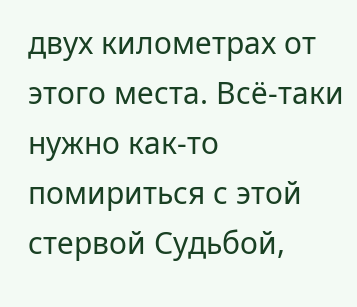двух километрах от этого места. Всё-таки нужно как-то помириться с этой стервой Судьбой,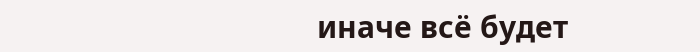иначе всё будет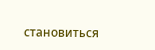становиться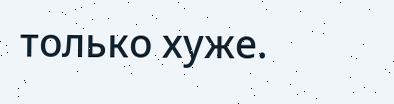только хуже.